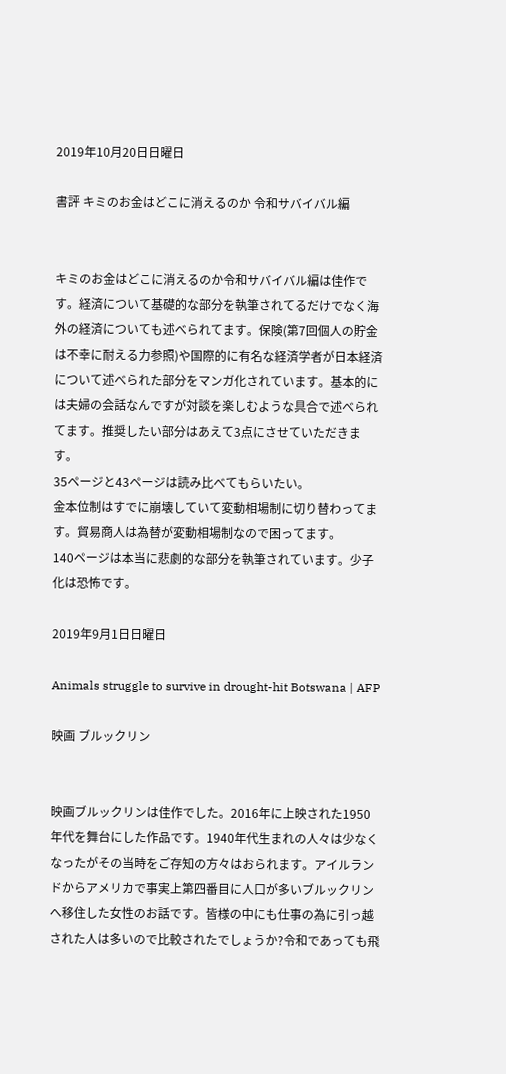2019年10月20日日曜日

書評 キミのお金はどこに消えるのか 令和サバイバル編


キミのお金はどこに消えるのか令和サバイバル編は佳作です。経済について基礎的な部分を執筆されてるだけでなく海外の経済についても述べられてます。保険(第7回個人の貯金は不幸に耐える力参照)や国際的に有名な経済学者が日本経済について述べられた部分をマンガ化されています。基本的には夫婦の会話なんですが対談を楽しむような具合で述べられてます。推奨したい部分はあえて3点にさせていただきます。
35ページと43ページは読み比べてもらいたい。
金本位制はすでに崩壊していて変動相場制に切り替わってます。貿易商人は為替が変動相場制なので困ってます。
140ページは本当に悲劇的な部分を執筆されています。少子化は恐怖です。

2019年9月1日日曜日

Animals struggle to survive in drought-hit Botswana | AFP

映画 ブルックリン


映画ブルックリンは佳作でした。2016年に上映された1950年代を舞台にした作品です。1940年代生まれの人々は少なくなったがその当時をご存知の方々はおられます。アイルランドからアメリカで事実上第四番目に人口が多いブルックリンへ移住した女性のお話です。皆様の中にも仕事の為に引っ越された人は多いので比較されたでしょうか?令和であっても飛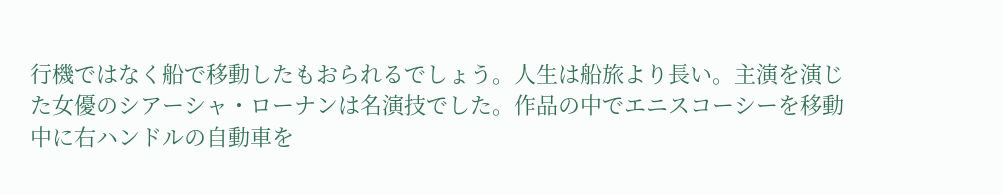行機ではなく船で移動したもおられるでしょう。人生は船旅より長い。主演を演じた女優のシアーシャ・ローナンは名演技でした。作品の中でエニスコーシーを移動中に右ハンドルの自動車を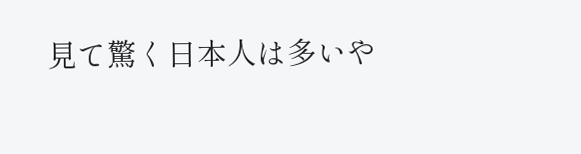見て驚く日本人は多いや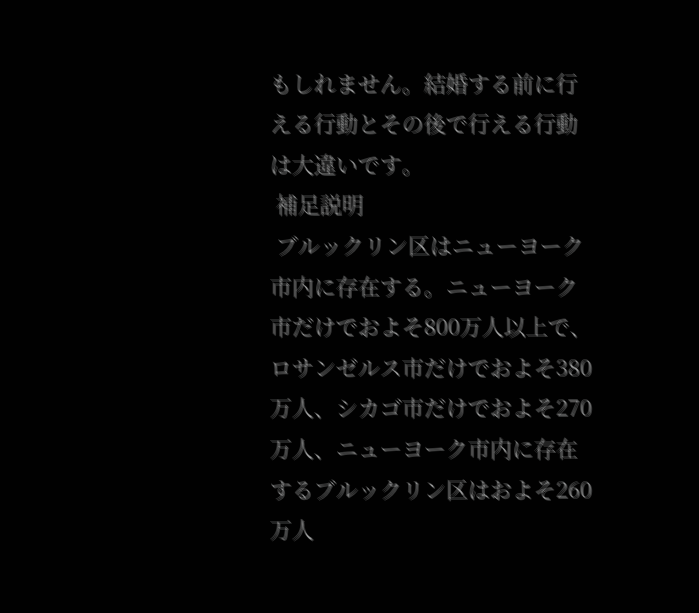もしれません。結婚する前に行える行動とその後で行える行動は大違いです。
 補足説明
 ブルックリン区はニューヨーク市内に存在する。ニューヨーク市だけでおよそ800万人以上で、ロサンゼルス市だけでおよそ380万人、シカゴ市だけでおよそ270万人、ニューヨーク市内に存在するブルックリン区はおよそ260万人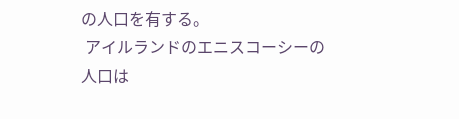の人口を有する。
 アイルランドのエニスコーシーの人口は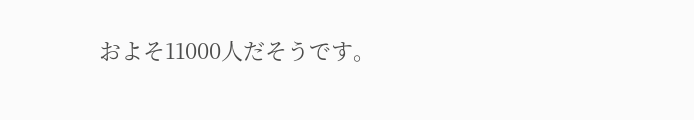およそ11000人だそうです。